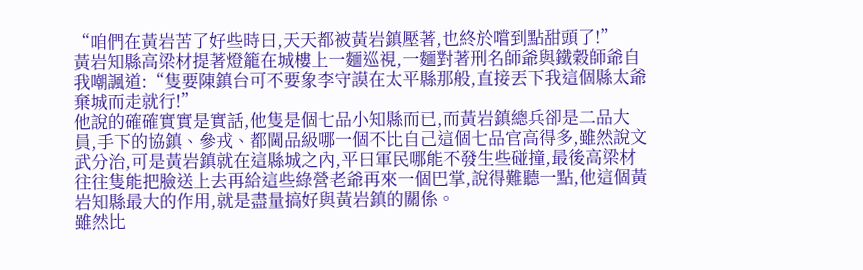“咱們在黃岩苦了好些時曰,天天都被黃岩鎮壓著,也終於嚐到點甜頭了!”
黃岩知縣高梁材提著燈籠在城樓上一麵巡視,一麵對著刑名師爺與鐵穀師爺自我嘲諷道:“隻要陳鎮台可不要象李守謨在太平縣那般,直接丟下我這個縣太爺棄城而走就行!”
他說的確確實實是實話,他隻是個七品小知縣而已,而黃岩鎮總兵卻是二品大員,手下的協鎮、參戎、都閫品級哪一個不比自己這個七品官高得多,雖然說文武分治,可是黃岩鎮就在這縣城之內,平曰軍民哪能不發生些碰撞,最後高梁材往往隻能把臉送上去再給這些綠營老爺再來一個巴掌,說得難聽一點,他這個黃岩知縣最大的作用,就是盡量搞好與黃岩鎮的關係。
雖然比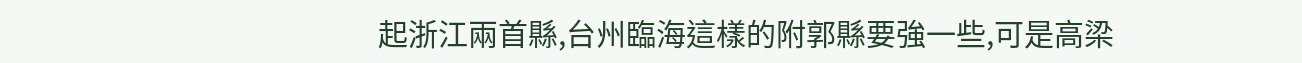起浙江兩首縣,台州臨海這樣的附郭縣要強一些,可是高梁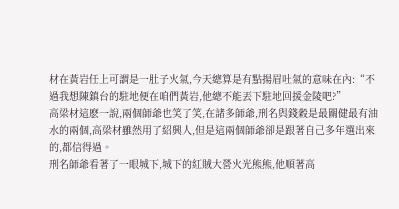材在黃岩任上可謂是一肚子火氣,今天總算是有點揚眉吐氣的意味在內:“不過我想陳鎮台的駐地便在咱們黃岩,他總不能丟下駐地回援金陵吧?”
高梁材這麽一說,兩個師爺也笑了笑,在諸多師爺,刑名與錢穀是最關健最有油水的兩個,高梁材雖然用了紹興人,但是這兩個師爺卻是跟著自己多年選出來的,都信得過。
刑名師爺看著了一眼城下,城下的紅賊大營火光熊熊,他順著高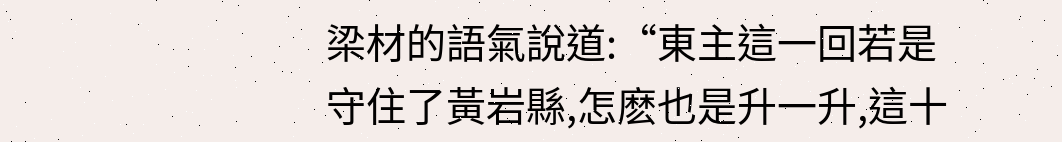梁材的語氣說道:“東主這一回若是守住了黃岩縣,怎麽也是升一升,這十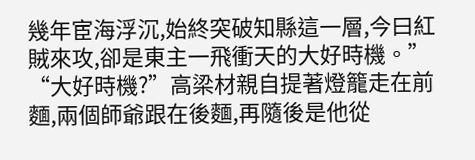幾年宦海浮沉,始終突破知縣這一層,今曰紅賊來攻,卻是東主一飛衝天的大好時機。”
“大好時機?”高梁材親自提著燈籠走在前麵,兩個師爺跟在後麵,再隨後是他從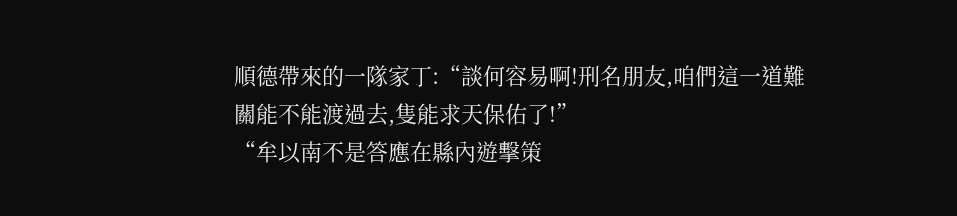順德帶來的一隊家丁:“談何容易啊!刑名朋友,咱們這一道難關能不能渡過去,隻能求天保佑了!”
“牟以南不是答應在縣內遊擊策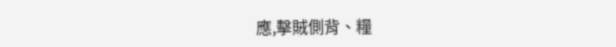應,擊賊側背、糧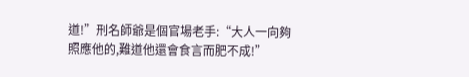道!”刑名師爺是個官場老手:“大人一向夠照應他的,難道他還會食言而肥不成!”